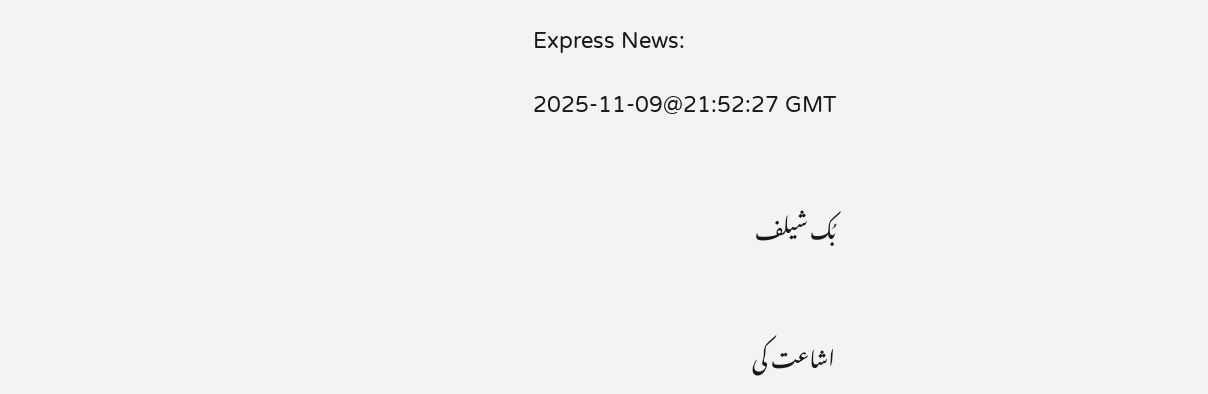Express News:
2025-11-09@21:52:27 GMT

بُک شیلف

اشاعت کی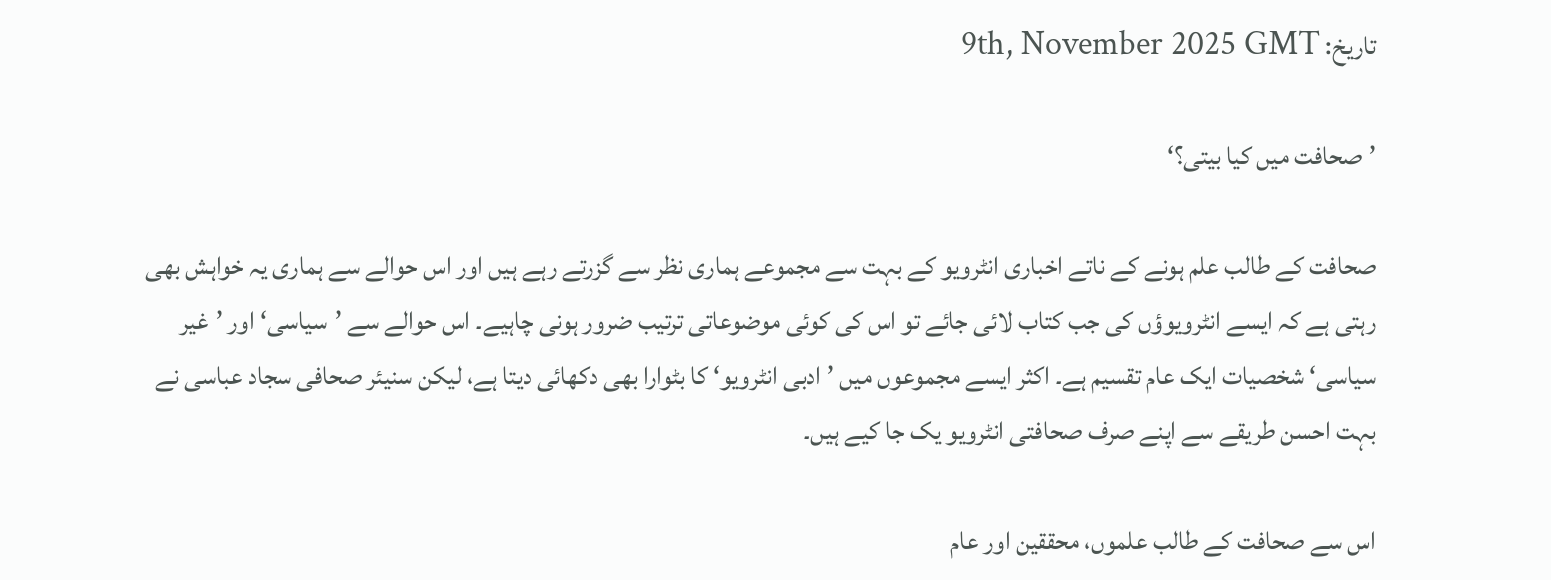تاریخ: 9th, November 2025 GMT

’صحافت میں کیا بیتی؟‘

صحافت کے طالب علم ہونے کے ناتے اخباری انٹرویو کے بہت سے مجموعے ہماری نظر سے گزرتے رہے ہیں اور اس حوالے سے ہماری یہ خواہش بھی رہتی ہے کہ ایسے انٹرویوؤں کی جب کتاب لائی جائے تو اس کی کوئی موضوعاتی ترتیب ضرور ہونی چاہیے۔ اس حوالے سے ’سیاسی‘ اور ’غیر سیاسی‘ شخصیات ایک عام تقسیم ہے۔ اکثر ایسے مجموعوں میں ’ادبی انٹرویو‘ کا بٹوارا بھی دکھائی دیتا ہے، لیکن سنیئر صحافی سجاد عباسی نے بہت احسن طریقے سے اپنے صرف صحافتی انٹرویو یک جا کیے ہیں۔

اس سے صحافت کے طالب علموں، محققین اور عام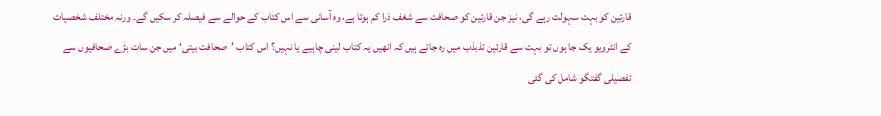قارئین کو بہت سہولت رہے گی، نیز جن قارئین کو صحافت سے شغف ذرا کم ہوتا ہے، وہ آسانی سے اس کتاب کے حوالے سے فیصلہ کر سکیں گے۔ ورنہ مختلف شخصیات کے انٹرویو یک جا ہوں تو بہت سے قارئین تذبذب میں رہ جاتے ہیں کہ انھیں یہ کتاب لینی چاہیے یا نہیں؟ اس کتاب ’صحافت بیتی‘ میں جن سات بڑے صحافیوں سے تفصیلی گفتگو شامل کی گئی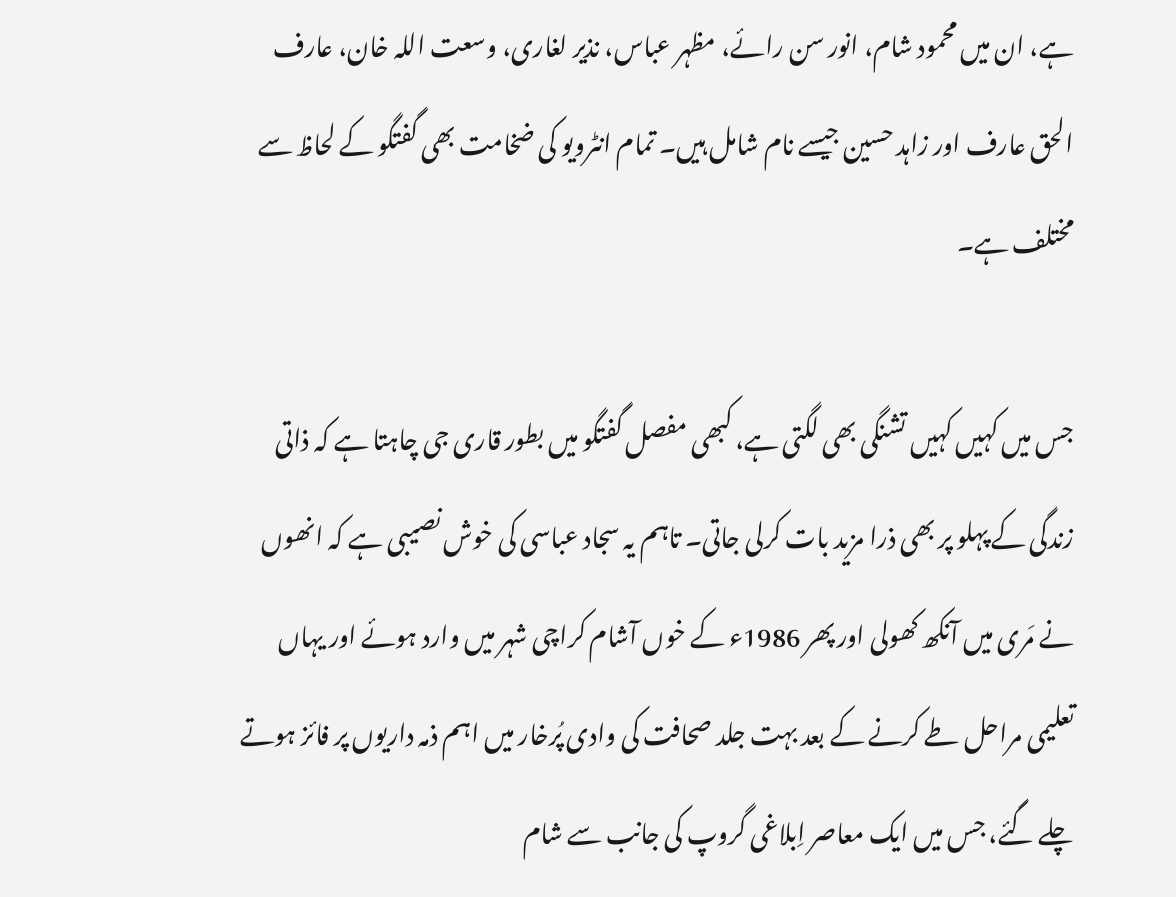ہے، ان میں محمود شام، انور سن رائے، مظہر عباس، نذیر لغاری، وسعت اللہ خان، عارف الحق عارف اور زاہد حسین جیسے نام شامل ہیں۔ تمام انٹرویو کی ضخامت بھی گفتگو کے لحاظ سے مختلف ہے۔

جس میں کہیں کہیں تشنگی بھی لگتی ہے، کبھی مفصل گفتگو میں بطور قاری جی چاہتا ہے کہ ذاتی زندگی کے پہلو پر بھی ذرا مزید بات کرلی جاتی۔ تاہم یہ سجاد عباسی کی خوش نصیبی ہے کہ انھوں نے مَری میں آنکھ کھولی اور پھر 1986ء کے خوں آشام کراچی شہر میں وارد ہوئے اور یہاں تعلیمی مراحل طے کرنے کے بعد بہت جلد صحافت کی وادی پُرخار میں اہم ذمہ داریوں پر فائز ہوتے چلے گئے، جس میں ایک معاصر اِبلاغی گروپ کی جانب سے شام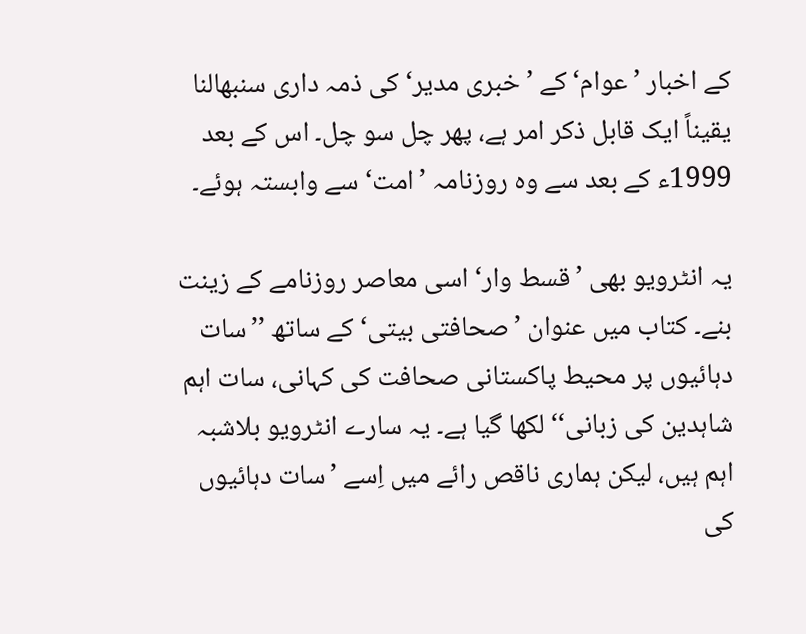کے اخبار ’عوام‘ کے ’خبری مدیر‘ کی ذمہ داری سنبھالنا یقیناً ایک قابل ذکر امر ہے، پھر چل سو چل۔ اس کے بعد 1999ء کے بعد سے وہ روزنامہ ’امت‘ سے وابستہ ہوئے۔

یہ انٹرویو بھی ’قسط وار‘ اسی معاصر روزنامے کے زینت بنے۔ کتاب میں عنوان ’صحافتی بیتی‘ کے ساتھ ’’سات دہائیوں پر محیط پاکستانی صحافت کی کہانی، سات اہم شاہدین کی زبانی‘‘ لکھا گیا ہے۔ یہ سارے انٹرویو بلاشبہ اہم ہیں، لیکن ہماری ناقص رائے میں اِسے ’سات دہائیوں کی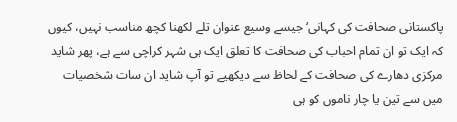پاکستانی صحافت کی کہانی‘ جیسے وسیع عنوان تلے لکھنا کچھ مناسب نہیں، کیوں کہ ایک تو ان تمام احباب کی صحافت کا تعلق ایک ہی شہر کراچی سے ہے، پھر شاید مرکزی دھارے کی صحافت کے لحاظ سے دیکھیے تو آپ شاید ان سات شخصیات میں سے تین یا چار ناموں کو ہی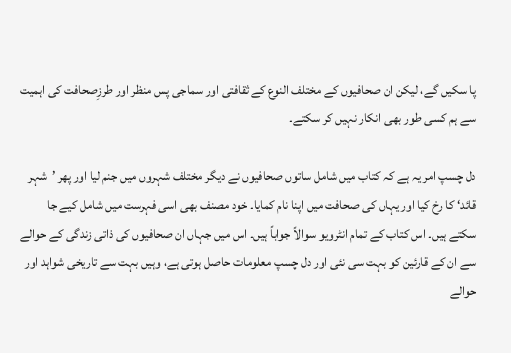پا سکیں گے، لیکن ان صحافیوں کے مختلف النوع کے ثقافتی اور سماجی پس منظر اور طرزِصحافت کی اہمیت سے ہم کسی طور بھی انکار نہیں کر سکتے۔

دل چسپ امر یہ ہے کہ کتاب میں شامل ساتوں صحافیوں نے دیگر مختلف شہروں میں جنم لیا اور پھر ’شہر قائد‘ کا رخ کیا اور یہاں کی صحافت میں اپنا نام کمایا۔ خود مصنف بھی اسی فہرست میں شامل کیے جا سکتے ہیں۔ اس کتاب کے تمام انٹرویو سوالاً جواباً ہیں۔ اس میں جہاں ان صحافیوں کی ذاتی زندگی کے حوالے سے ان کے قارئین کو بہت سی نئی اور دل چسپ معلومات حاصل ہوتی ہے، وہیں بہت سے تاریخی شواہد اور حوالے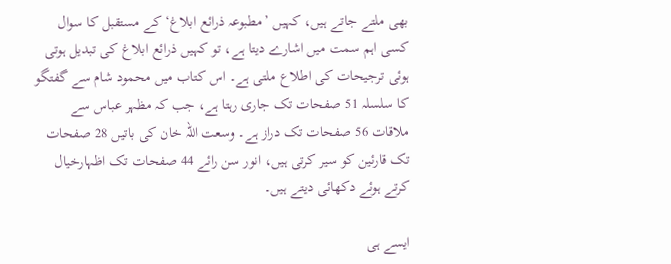بھی ملتے جاتے ہیں، کہیں ’مطبوعہ ذرائع ابلاغ‘ کے مستقبل کا سوال کسی اہم سمت میں اشارے دیتا ہے، تو کہیں ذرائع ابلاغ کی تبدیل ہوتی ہوئی ترجیحات کی اطلاع ملتی ہے۔ اس کتاب میں محمود شام سے گفتگو کا سلسلہ 51 صفحات تک جاری رہتا ہے، جب کہ مظہر عباس سے ملاقات 56 صفحات تک دراز ہے۔ وسعت اللّہ خان کی باتیں 28 صفحات تک قارئین کو سیر کرتی ہیں، انور سن رائے 44 صفحات تک اظہارخیال کرتے ہوئے دکھائی دیتے ہیں۔

ایسے ہی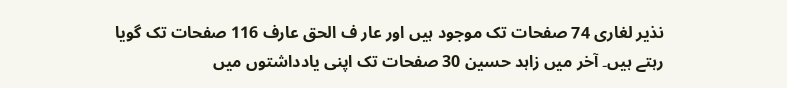نذیر لغاری 74 صفحات تک موجود ہیں اور عار ف الحق عارف 116 صفحات تک گویا رہتے ہیں۔ آخر میں زاہد حسین 30 صفحات تک اپنی یادداشتوں میں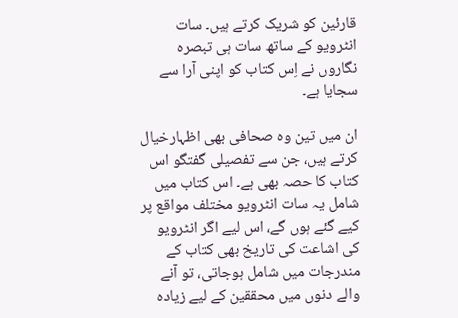قارئین کو شریک کرتے ہیں۔ سات انٹرویو کے ساتھ سات ہی تبصرہ نگاروں نے اِس کتاب کو اپنی آرا سے سجایا ہے۔

ان میں تین وہ صحافی بھی اظہارخیال کرتے ہیں، جن سے تفصیلی گفتگو اس کتاب کا حصہ بھی ہے۔ اس کتاب میں شامل یہ سات انٹرویو مختلف مواقع پر کیے گئے ہوں گے، اس لیے اگر انٹرویو کی اشاعت کی تاریخ بھی کتاب کے مندرجات میں شامل ہوجاتی، تو آنے والے دنوں میں محققین کے لیے زیادہ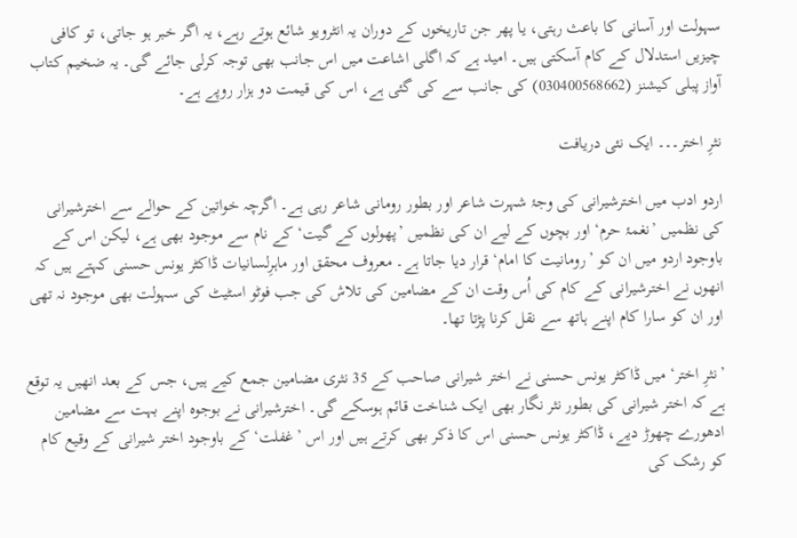سہولت اور آسانی کا باعث رہتی، یا پھر جن تاریخوں کے دوران یہ انٹرویو شائع ہوتے رہے، یہ اگر خبر ہو جاتی، تو کافی چیزیں استدلال کے کام آسکتی ہیں۔ امید ہے کہ اگلی اشاعت میں اس جانب بھی توجہ کرلی جائے گی۔ یہ ضخیم کتاب آواز پبلی کیشنز (030400568662) کی جانب سے کی گئی ہے، اس کی قیمت دو ہزار روپے ہے۔

نثرِ اختر۔۔۔ ایک نئی دریافت

اردو ادب میں اخترشیرانی کی وجۂ شہرت شاعر اور بطور رومانی شاعر رہی ہے۔ اگرچہ خواتین کے حوالے سے اخترشیرانی کی نظمیں ’نغمۂ حرم‘ اور بچوں کے لیے ان کی نظمیں ’پھولوں کے گیت‘ کے نام سے موجود بھی ہے، لیکن اس کے باوجود اردو میں ان کو ’رومانیت کا امام‘ قرار دیا جاتا ہے۔ معروف محقق اور ماہرِلسانیات ڈاکٹر یونس حسنی کہتے ہیں کہ انھوں نے اخترشیرانی کے کام کی اُس وقت ان کے مضامین کی تلاش کی جب فوٹو اسٹیٹ کی سہولت بھی موجود نہ تھی اور ان کو سارا کام اپنے ہاتھ سے نقل کرنا پڑتا تھا۔

’نثرِ اختر‘ میں ڈاکٹر یونس حسنی نے اختر شیرانی صاحب کے 35 نثری مضامین جمع کیے ہیں، جس کے بعد انھیں یہ توقع ہے کہ اختر شیرانی کی بطور نثر نگار بھی ایک شناخت قائم ہوسکے گی۔ اخترشیرانی نے بوجوہ اپنے بہت سے مضامین ادھورے چھوڑ دیے، ڈاکٹر یونس حسنی اس کا ذکر بھی کرتے ہیں اور اس ’غفلت‘ کے باوجود اختر شیرانی کے وقیع کام کو رشک کی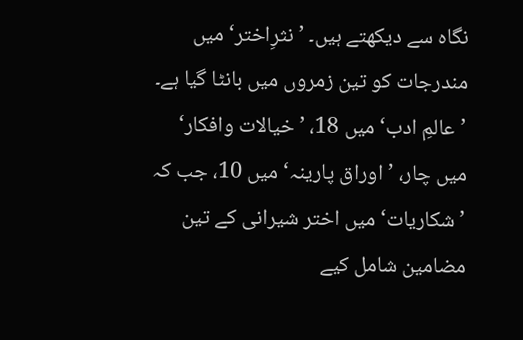نگاہ سے دیکھتے ہیں۔ ’نثرِاختر‘ میں مندرجات کو تین زمروں میں بانٹا گیا ہے۔ ’عالمِ ادب‘ میں 18، ’خیالات وافکار‘ میں چار، ’اوراق پارینہ‘ میں 10، جب کہ ’شکاریات‘ میں اختر شیرانی کے تین مضامین شامل کیے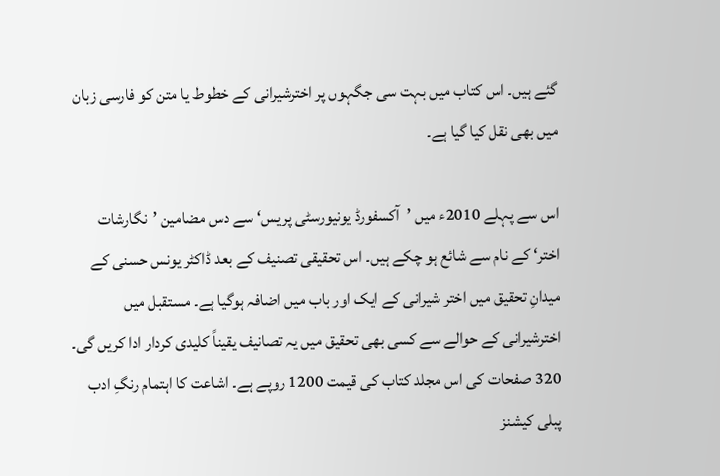گئے ہیں۔ اس کتاب میں بہت سی جگہوں پر اخترشیرانی کے خطوط یا متن کو فارسی زبان میں بھی نقل کیا گیا ہے۔

اس سے پہلے 2010ء میں ’آکسفورڈ یونیورسٹی پریس‘ سے دس مضامین ’نگارشات اختر‘ کے نام سے شائع ہو چکے ہیں۔ اس تحقیقی تصنیف کے بعد ڈاکٹر یونس حسنی کے میدانِ تحقیق میں اختر شیرانی کے ایک اور باب میں اضافہ ہوگیا ہے۔ مستقبل میں اخترشیرانی کے حوالے سے کسی بھی تحقیق میں یہ تصانیف یقیناً کلیدی کردار ادا کریں گی۔ 320 صفحات کی اس مجلد کتاب کی قیمت 1200 روپے ہے۔ اشاعت کا اہتمام رنگِ ادب پبلی کیشنز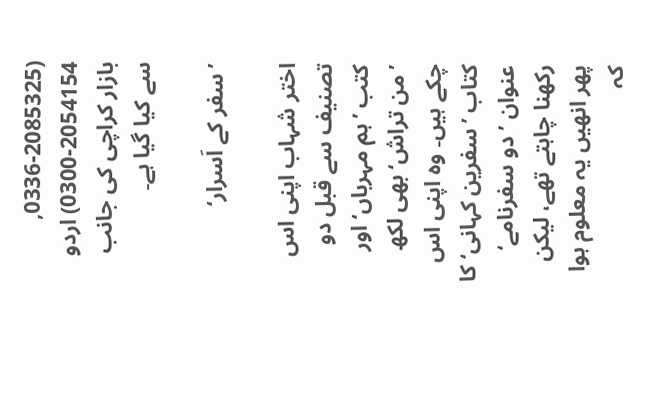(0336-2085325, 0300-2054154) اردو بازار کراچی کی جانب سے کیا گیا ہے۔

’سفر کے اَسرار‘

اختر شہاب اپنی اس تصنیف سے قبل دو کتب ’ہم مہرباں‘ اور ’من تراش‘ بھی لکھ چکے ہیں۔ وہ اپنی اس کتاب ’سفرین کہانی‘ کا عنوان ’دو سفرنامے‘ رکھنا چاہتے تھے، لیکن پھر انھیں یہ معلوم ہوا کہ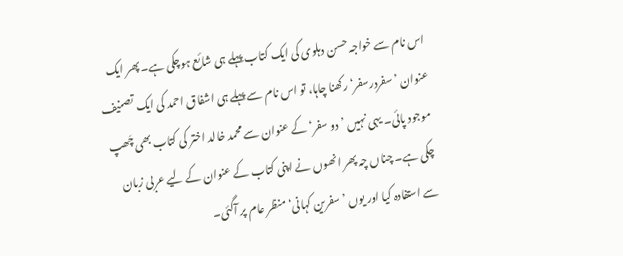اس نام سے خواجہ حسن دہلوی کی ایک کتاب پہلے ہی شائع ہوچکی ہے۔ پھر ایک عنوان ’سفردرسفر‘ رکھنا چاہا، تو اس نام سے پہلے ہی اشفاق احمد کی ایک تصنیف موجود پائی۔ یہی نہیں ’دو سفر‘ کے عنوان سے محمد خالد اختر کی کتاب بھی چَھپ چکی ہے۔ چناں چہ پھر انھوں نے اپنی کتاب کے عنوان کے لیے عربی زبان سے استفادہ کیا اور یوں ’سفرین کہانی‘ منظر عام پر آگئی۔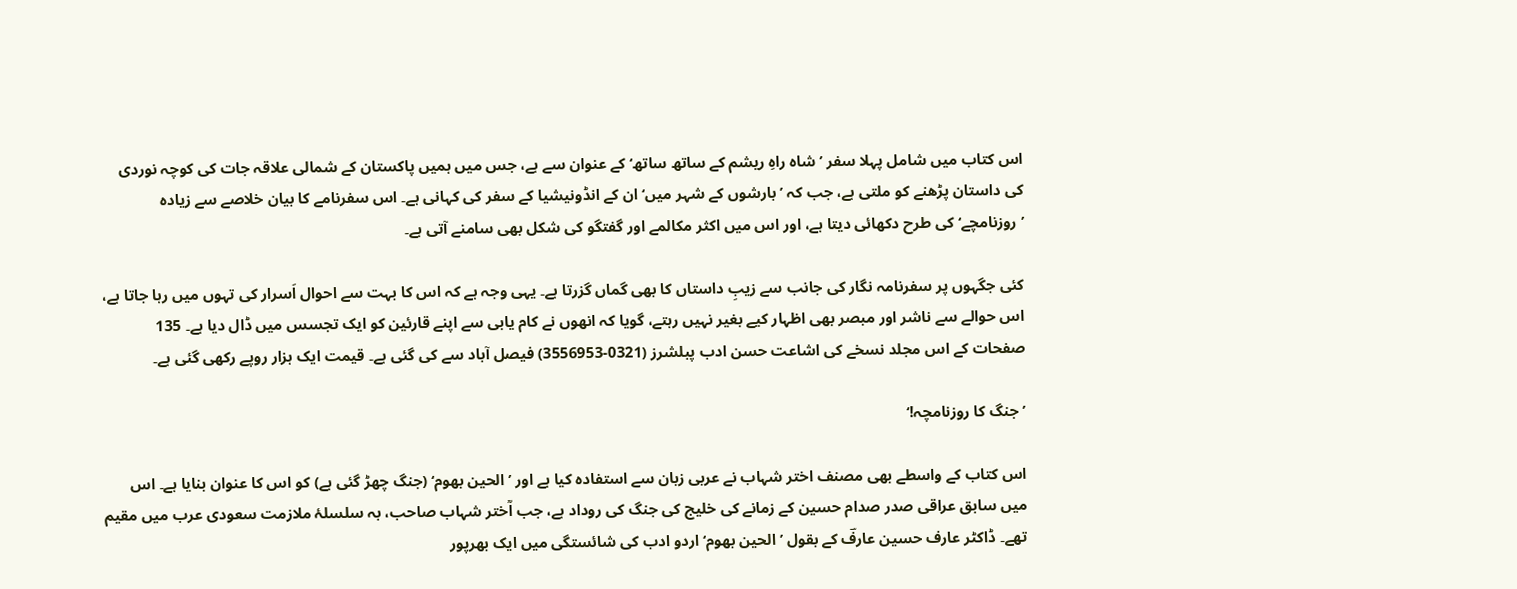اس کتاب میں شامل پہلا سفر ’شاہ راہِ ریشم کے ساتھ ساتھ‘ کے عنوان سے ہے، جس میں ہمیں پاکستان کے شمالی علاقہ جات کی کوچہ نوردی کی داستان پڑھنے کو ملتی ہے، جب کہ ’بارشوں کے شہر میں‘ ان کے انڈونیشیا کے سفر کی کہانی ہے۔ اس سفرنامے کا بیان خلاصے سے زیادہ ’روزنامچے‘ کی طرح دکھائی دیتا ہے، اور اس میں اکثر مکالمے اور گفتگو کی شکل بھی سامنے آتی ہے۔

کئی جگہوں پر سفرنامہ نگار کی جانب سے زیبِ داستاں کا بھی گماں گزرتا ہے۔ یہی وجہ ہے کہ اس کا بہت سے احوال اَسرار کی تہوں میں رہا جاتا ہے، اس حوالے سے ناشر اور مبصر بھی اظہار کیے بغیر نہیں رہتے، گویا کہ انھوں نے کام یابی سے اپنے قارئین کو ایک تجسس میں ڈال دیا ہے۔ 135 صفحات کے اس مجلد نسخے کی اشاعت حسن ادب پبلشرز (0321-3556953) فیصل آباد سے کی گئی ہے۔ قیمت ایک ہزار روپے رکھی گئی ہے۔

’جنگ کا روزنامچہ!‘

اس کتاب کے واسطے بھی مصنف اختر شہاب نے عربی زبان سے استفادہ کیا ہے اور ’الحین بھوم‘ (جنگ چھڑ گئی ہے) کو اس کا عنوان بنایا ہے۔ اس میں سابق عراقی صدر صدام حسین کے زمانے کی خلیج کی جنگ کی روداد ہے، جب اؒختر شہاب صاحب، بہ سلسلۂ ملازمت سعودی عرب میں مقیم تھے۔ ڈاکٹر عارف حسین عارفؔ کے بقول ’الحین بھوم‘ اردو ادب کی شائستگی میں ایک بھرپور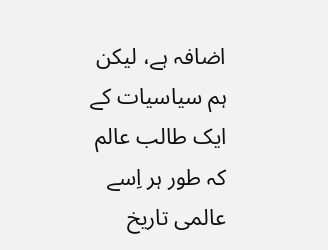اضافہ ہے، لیکن ہم سیاسیات کے ایک طالب عالم کہ طور ہر اِسے عالمی تاریخ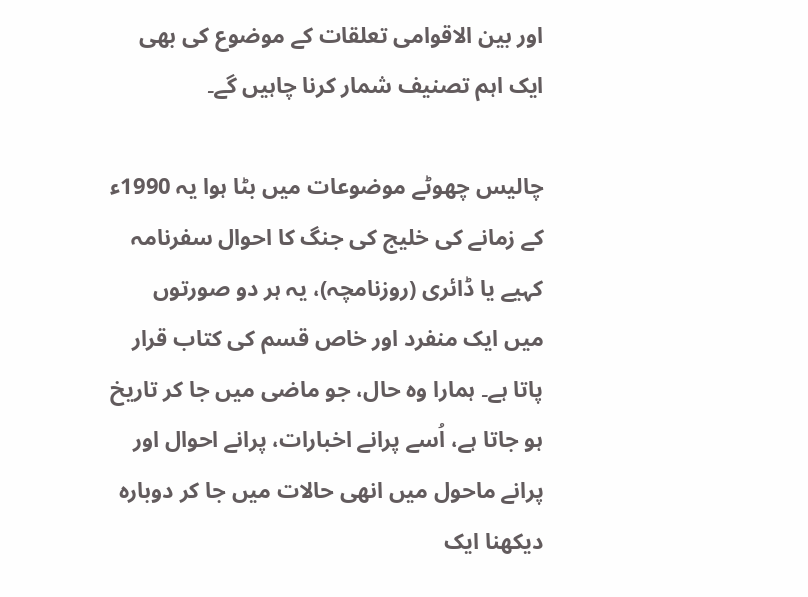اور بین الاقوامی تعلقات کے موضوع کی بھی ایک اہم تصنیف شمار کرنا چاہیں گے۔

چالیس چھوٹے موضوعات میں بٹا ہوا یہ 1990ء کے زمانے کی خلیج کی جنگ کا احوال سفرنامہ کہیے یا ڈائری (روزنامچہ)، یہ ہر دو صورتوں میں ایک منفرد اور خاص قسم کی کتاب قرار پاتا ہے۔ ہمارا وہ حال، جو ماضی میں جا کر تاریخ ہو جاتا ہے، اُسے پرانے اخبارات، پرانے احوال اور پرانے ماحول میں انھی حالات میں جا کر دوبارہ دیکھنا ایک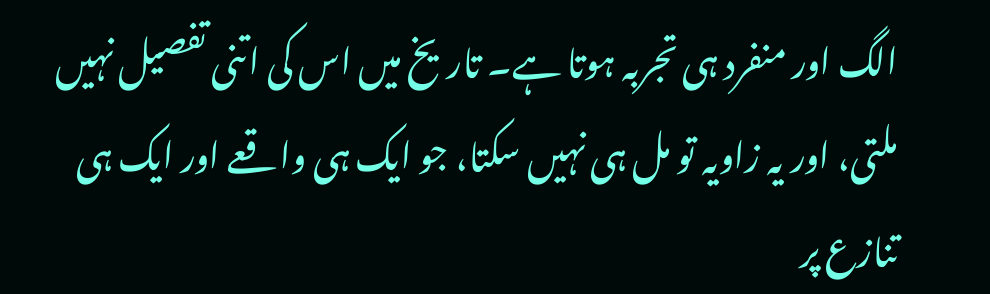الگ اور منفرد ہی تجربہ ہوتا ہے۔ تاریخ میں اس کی اتنی تفصیل نہیں ملتی، اور یہ زاویہ تو مل ہی نہیں سکتا، جو ایک ہی واقعے اور ایک ہی تنازع پر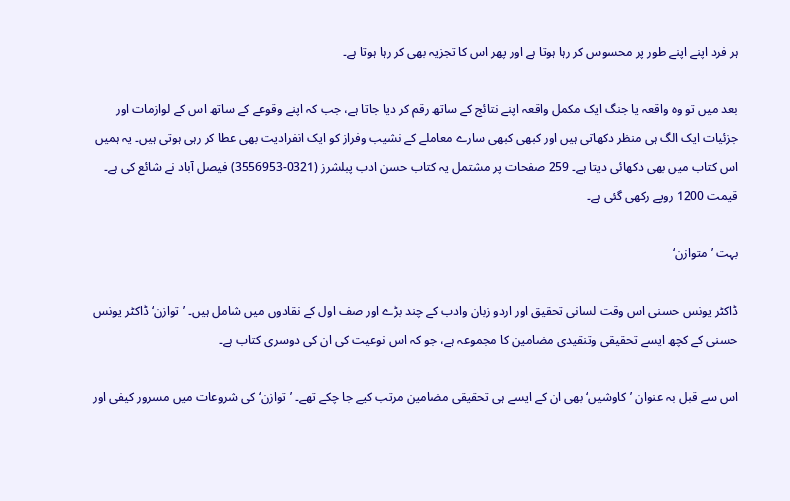ہر فرد اپنے اپنے طور پر محسوس کر رہا ہوتا ہے اور پھر اس کا تجزیہ بھی کر رہا ہوتا ہے۔

بعد میں تو وہ واقعہ یا جنگ ایک مکمل واقعہ اپنے نتائج کے ساتھ رقم کر دیا جاتا ہے، جب کہ اپنے وقوعے کے ساتھ اس کے لوازمات اور جزئیات ایک الگ ہی منظر دکھاتی ہیں اور کبھی کبھی سارے معاملے کے نشیب وفراز کو ایک انفرادیت بھی عطا کر رہی ہوتی ہیں۔ یہ ہمیں اس کتاب میں بھی دکھائی دیتا ہے۔ 259 صفحات پر مشتمل یہ کتاب حسن ادب پبلشرز (0321-3556953) فیصل آباد نے شائع کی ہے۔ قیمت 1200 روپے رکھی گئی ہے۔

بہت ’متوازن‘

ڈاکٹر یونس حسنی اس وقت لسانی تحقیق اور اردو زبان وادب کے چند بڑے اور صف اول کے نقادوں میں شامل ہیں۔ ’توازن‘ ڈاکٹر یونس حسنی کے کچھ ایسے تحقیقی وتنقیدی مضامین کا مجموعہ ہے، جو کہ اس نوعیت کی ان کی دوسری کتاب ہے۔

اس سے قبل بہ عنوان ’کاوشیں‘ بھی ان کے ایسے ہی تحقیقی مضامین مرتب کیے جا چکے تھے۔ ’توازن‘ کی شروعات میں مسرور کیفی اور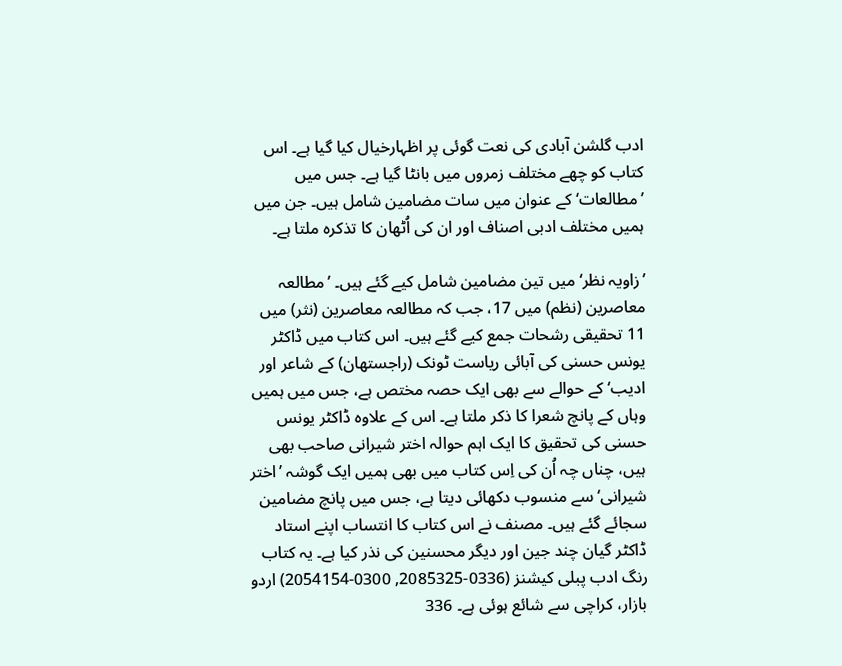ادب گلشن آبادی کی نعت گوئی پر اظہارخیال کیا گیا ہے۔ اس کتاب کو چھے مختلف زمروں میں بانٹا گیا ہے۔ جس میں ’مطالعات‘ کے عنوان میں سات مضامین شامل ہیں۔ جن میں ہمیں مختلف ادبی اصناف اور ان کی اُٹھان کا تذکرہ ملتا ہے۔

’زاویہ نظر‘ میں تین مضامین شامل کیے گئے ہیں۔ ’مطالعہ معاصرین (نظم) میں 17، جب کہ مطالعہ معاصرین (نثر) میں 11 تحقیقی رشحات جمع کیے گئے ہیں۔ اس کتاب میں ڈاکٹر یونس حسنی کی آبائی ریاست ٹونک (راجستھان) کے شاعر اور ادیب‘ کے حوالے سے بھی ایک حصہ مختص ہے، جس میں ہمیں وہاں کے پانچ شعرا کا ذکر ملتا ہے۔ اس کے علاوہ ڈاکٹر یونس حسنی کی تحقیق کا ایک اہم حوالہ اختر شیرانی صاحب بھی ہیں، چناں چہ اُن کی اِس کتاب میں بھی ہمیں ایک گوشہ ’اختر شیرانی‘ سے منسوب دکھائی دیتا ہے، جس میں پانچ مضامین سجائے گئے ہیں۔ مصنف نے اس کتاب کا انتساب اپنے استاد ڈاکٹر گیان چند جین اور دیگر محسنین کی نذر کیا ہے۔ یہ کتاب رنگ ادب پبلی کیشنز (0336-2085325, 0300-2054154) اردو بازار، کراچی سے شائع ہوئی ہے۔ 336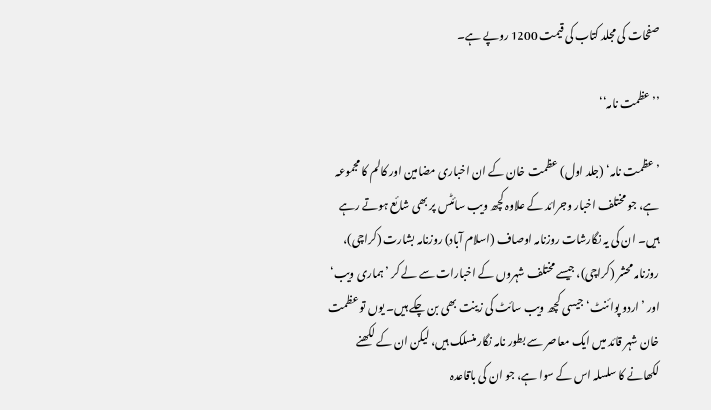صفحات کی مجلد کتاب کی قیمت 1200 روپے ہے۔

’’عظمت نامہ‘‘

’عظمت نامہ‘ (جلد اول) عظمت خان کے ان اخباری مضامین اور کالم کا مجموعہ ہے، جو مختلف اخبار وجرائد کے علاوہ کچھ ویب سائٹس پر بھی شائع ہوتے رہے ہیں۔ ان کی یہ نگارشات روزنامہ اوصاف (اسلام آباد) روزنامہ بشارت (کراچی)، روزنامہ محشر (کراچی)، جیسے مختلف شہروں کے اخبارات سے لے کر ’ہماری ویب‘ اور ’اردو پوائنٹ‘ جیسی کچھ ویب سائٹ کی زینت بھی بن چکے ہیں۔ یوں تو عظمت خان شہر قائد میں ایک معاصر سے بطور نامہ نگار منسلک ہیں، لیکن ان کے لکھنے لکھانے کا سلسلہ اس کے سوا ہے، جو ان کی باقاعدہ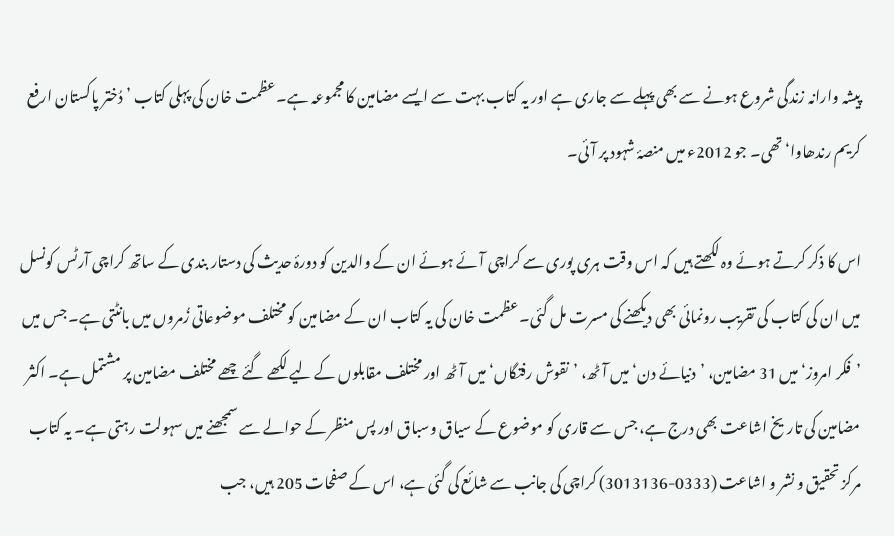پیشہ وارانہ زندگی شروع ہونے سے بھی پہلے سے جاری ہے اور یہ کتاب بہت سے ایسے مضامین کا مجموعہ ہے۔ عظمت خان کی پہلی کتاب ’دُختر پاکستان ارفع کریم رندھاوا‘ تھی۔ جو 2012ء میں منصۂ شہود پر آئی۔

اس کا ذکر کرتے ہوئے وہ لکھتے ہیں کہ اس وقت ہری پوری سے کراچی آئے ہوئے ان کے والدین کو دورۂ حدیث کی دستار بندی کے ساتھ کراچی آرٹس کونسل میں ان کی کتاب کی تقریب رونمائی بھی دیکھنے کی مسرت مل گئی۔ عظمت خان کی یہ کتاب ان کے مضامین کو مختلف موضوعاتی زُمروں میں بانٹتی ہے۔ جس میں ’فکر امروز‘ میں 31 مضامین، ’دنیائے دن‘ میں آٹھ، ’نقوش رفتگاں‘ میں آٹھ اور مختلف مقابلوں کے لیے لکھے گئے چھے مختلف مضامین پر مشتمل ہے۔ اکثر مضامین کی تاریخ اشاعت بھی درج ہے، جس سے قاری کو موضوع کے سیاق وسباق اور پس منظر کے حوالے سے سمجھنے میں سہولت رہتی ہے۔ یہ کتاب مرکز تحقیق و نشر و اشاعت (0333-3013136) کراچی کی جانب سے شائع کی گئی ہے، اس کے صفحات 205 ہیں، جب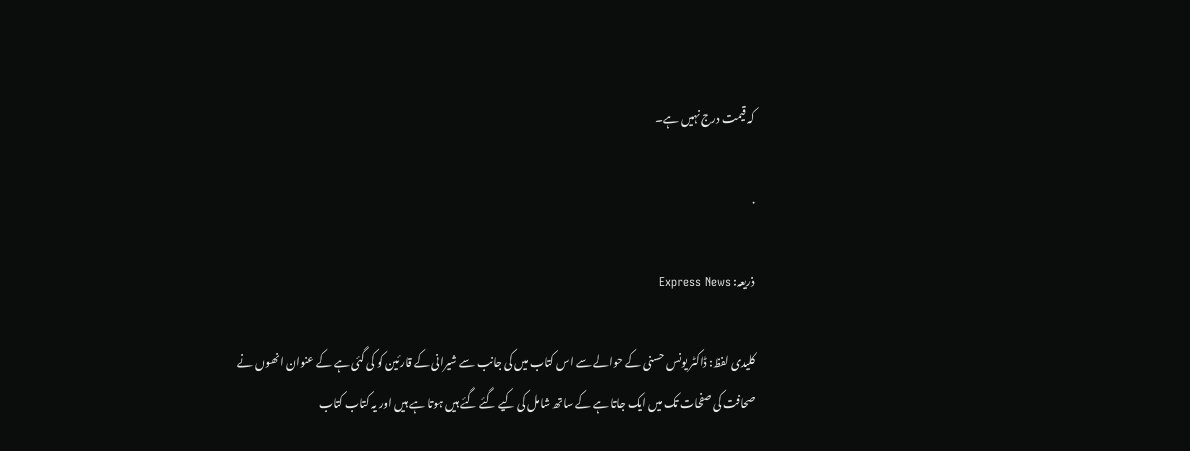کہ قیمت درج نہیں ہے۔

.

ذریعہ: Express News

کلیدی لفظ: ڈاکٹر یونس حسنی کے حوالے سے اس کتاب میں کی جانب سے شیرانی کے قارئین کو کی گئی ہے کے عنوان انھوں نے صحافت کی صفحات تک میں ایک جاتا ہے کے ساتھ شامل کی کیے گئے گئے ہیں ہوتا ہے ہیں اور یہ کتاب کتاب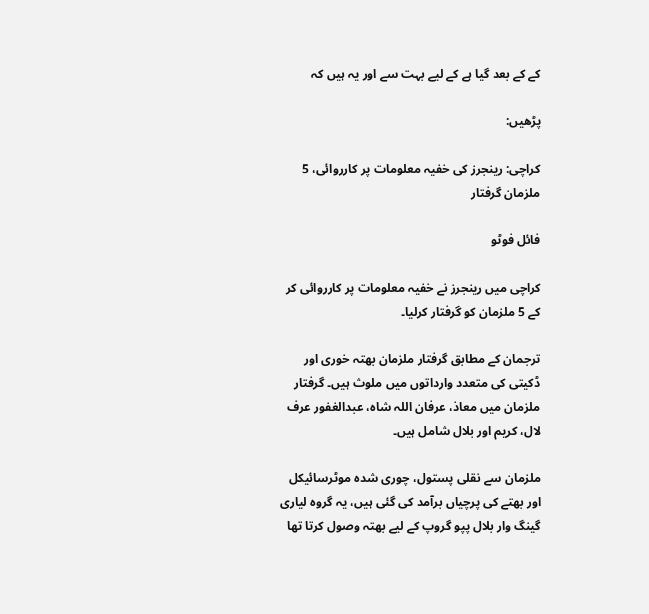کے کے بعد گیا ہے کے لیے بہت سے اور یہ ہیں کہ

پڑھیں:

کراچی: رینجرز کی خفیہ معلومات پر کارروائی، 5 ملزمان گرفتار

فائل فوٹو

کراچی میں رینجرز نے خفیہ معلومات پر کارروائی کر کے 5 ملزمان کو گرفتار کرلیا۔

ترجمان کے مطابق گرفتار ملزمان بھتہ خوری اور ڈکیتی کی متعدد وارداتوں میں ملوث ہیں۔ گرفتار ملزمان میں معاذ، عرفان اللہ شاہ، عبدالغفور عرف لال، کریم اور بلال شامل ہیں۔

ملزمان سے نقلی پستول، چوری شدہ موٹرسائیکل اور بھتے کی پرچیاں برآمد کی گئی ہیں، یہ گروہ لیاری گینگ وار بلال پپو گروپ کے لیے بھتہ وصول کرتا تھا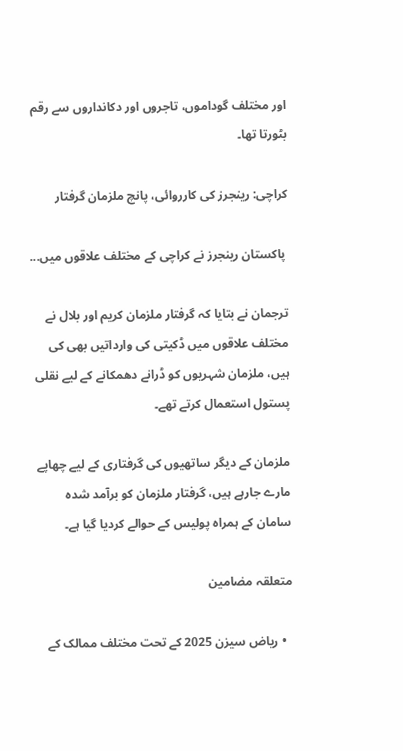اور مختلف گوداموں، تاجروں اور دکانداروں سے رقم بٹورتا تھا۔

کراچی: رینجرز کی کارروائی، پانچ ملزمان گرفتار

 پاکستان رینجرز نے کراچی کے مختلف علاقوں میں...

ترجمان نے بتایا کہ گرفتار ملزمان کریم اور بلال نے مختلف علاقوں میں ڈکیتی کی وارداتیں بھی کی ہیں، ملزمان شہریوں کو ڈرانے دھمکانے کے لیے نقلی پستول استعمال کرتے تھے۔

ملزمان کے دیگر ساتھیوں کی گرفتاری کے لیے چھاپے مارے جارہے ہیں، گرفتار ملزمان کو برآمد شدہ سامان کے ہمراہ پولیس کے حوالے کردیا گیا ہے۔

متعلقہ مضامین

  • ریاض سیزن 2025 کے تحت مختلف ممالک کے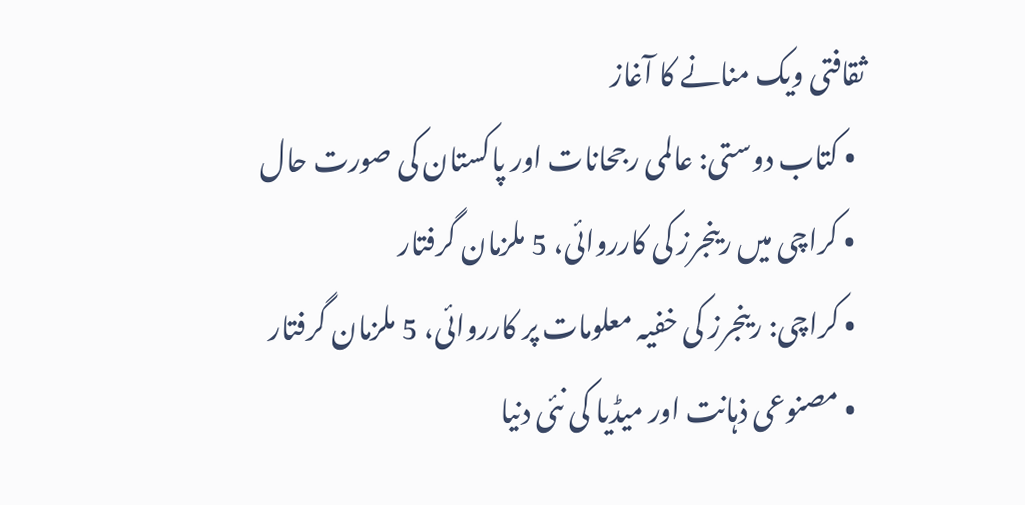ثقافتی ویک منانے کا آغاز
  • کتاب دوستی: عالمی رجحانات اور پاکستان کی صورت حال
  • کراچی میں رینجرز کی کارروائی، 5 ملزمان گرفتار
  • کراچی: رینجرز کی خفیہ معلومات پر کارروائی، 5 ملزمان گرفتار
  • مصنوعی ذہانت اور میڈیا کی نئی دنیا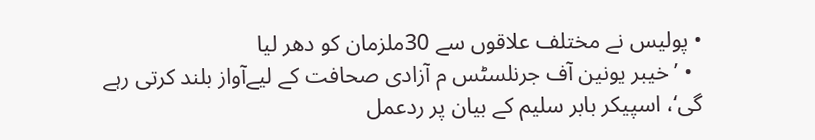• پولیس نے مختلف علاقوں سے 30ملزمان کو دھر لیا
  • ’خیبر یونین آف جرنلسٹس م آزادی صحافت کے لیےآواز بلند کرتی رہے گی‘، اسپیکر بابر سلیم کے بیان پر ردعمل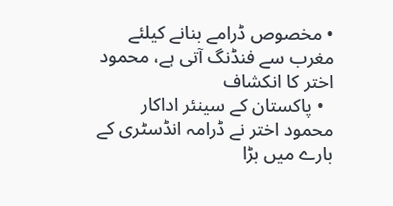• مخصوص ڈرامے بنانے کیلئے مغرب سے فنڈنگ آتی ہے، محمود اختر کا انکشاف
  • پاکستان کے سینئر اداکار محمود اختر نے ڈرامہ انڈسٹری کے بارے میں بڑا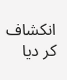انکشاف کر دیا